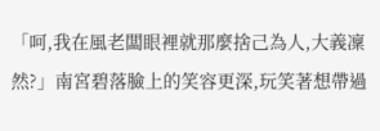「呵,我在風老闆眼裡就那麼捨己為人,大義凜然?」南宮碧落臉上的笑容更深,玩笑著想帶過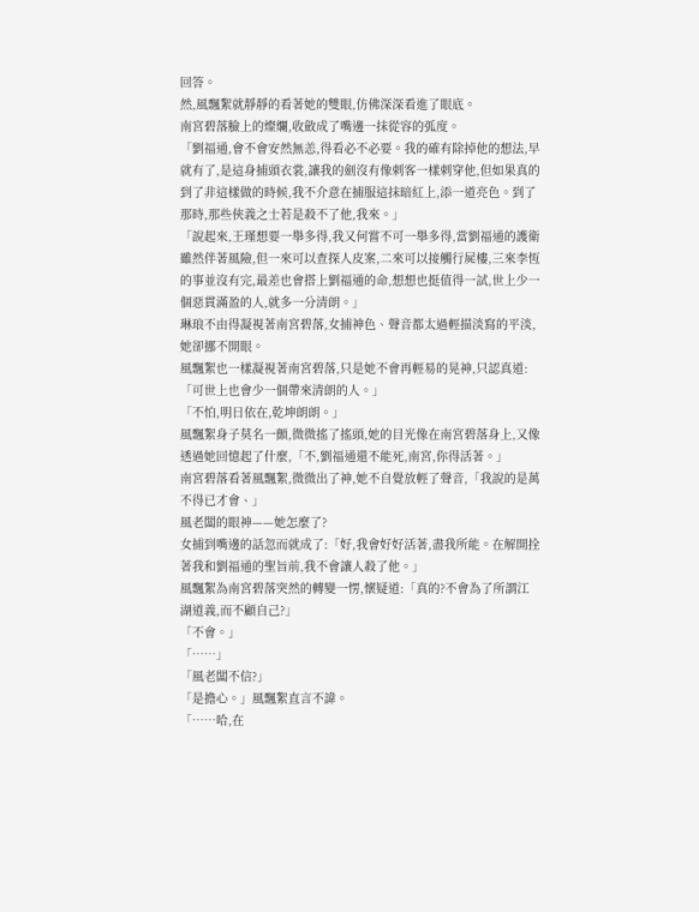回答。
然,風飄絮就靜靜的看著她的雙眼,仿佛深深看進了眼底。
南宮碧落臉上的燦爛,收斂成了嘴邊一抹從容的弧度。
「劉福通,會不會安然無恙,得看必不必要。我的確有除掉他的想法,早就有了,是這身捕頭衣裳,讓我的劍沒有像刺客一樣刺穿他,但如果真的到了非這樣做的時候,我不介意在捕服這抹暗紅上,添一道亮色。到了那時,那些俠義之士若是殺不了他,我來。」
「說起來,王瑾想要一舉多得,我又何嘗不可一舉多得,當劉福通的護衛雖然伴著風險,但一來可以查探人皮案,二來可以接觸行屍樓,三來李恆的事並沒有完,最差也會搭上劉福通的命,想想也挺值得一試,世上少一個惡貫滿盈的人,就多一分清朗。」
琳琅不由得凝視著南宮碧落,女捕神色、聲音都太過輕描淡寫的平淡,她卻挪不開眼。
風飄絮也一樣凝視著南宮碧落,只是她不會再輕易的晃神,只認真道:「可世上也會少一個帶來清朗的人。」
「不怕,明日依在,乾坤朗朗。」
風飄絮身子莫名一顫,微微搖了搖頭,她的目光像在南宮碧落身上,又像透過她回憶起了什麼,「不,劉福通還不能死,南宮,你得活著。」
南宮碧落看著風飄絮,微微出了神,她不自覺放輕了聲音,「我說的是萬不得已才會、」
風老闆的眼神——她怎麼了?
女捕到嘴邊的話忽而就成了:「好,我會好好活著,盡我所能。在解開拴著我和劉福通的聖旨前,我不會讓人殺了他。」
風飄絮為南宮碧落突然的轉變一愣,懷疑道:「真的?不會為了所謂江湖道義,而不顧自己?」
「不會。」
「……」
「風老闆不信?」
「是擔心。」風飄絮直言不諱。
「……哈,在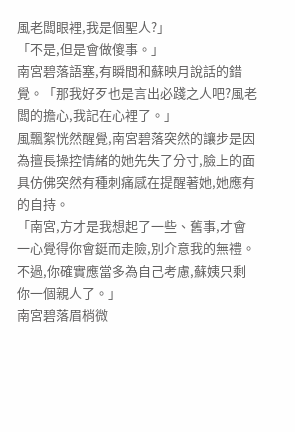風老闆眼裡,我是個聖人?」
「不是,但是會做傻事。」
南宮碧落語塞,有瞬間和蘇映月說話的錯覺。「那我好歹也是言出必踐之人吧?風老闆的擔心,我記在心裡了。」
風飄絮恍然醒覺,南宮碧落突然的讓步是因為擅長操控情緒的她先失了分寸,臉上的面具仿佛突然有種刺痛感在提醒著她,她應有的自持。
「南宮,方才是我想起了一些、舊事,才會一心覺得你會鋌而走險,別介意我的無禮。不過,你確實應當多為自己考慮,蘇姨只剩你一個親人了。」
南宮碧落眉梢微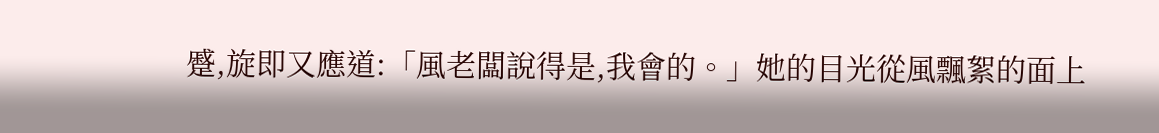蹙,旋即又應道:「風老闆說得是,我會的。」她的目光從風飄絮的面上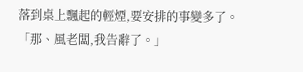落到桌上飄起的輕煙,要安排的事變多了。「那、風老闆,我告辭了。」